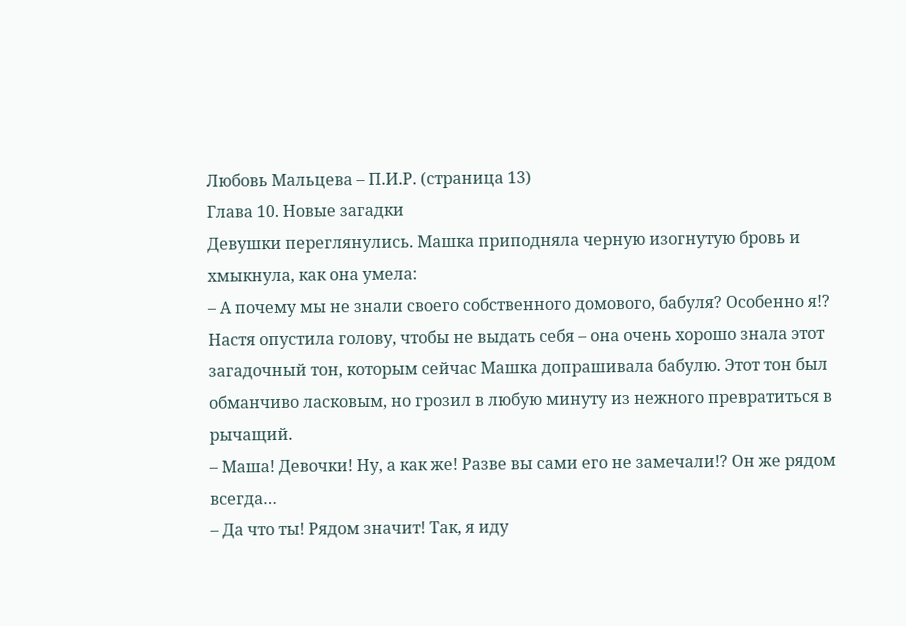Любовь Мальцева – П.И.Р. (страница 13)
Глава 10. Новые загадки
Девушки переглянулись. Машка приподняла черную изогнутую бровь и хмыкнула, как она умела:
– А почему мы не знали своего собственного домового, бабуля? Особенно я!?
Настя опустила голову, чтобы не выдать себя – она очень хорошо знала этот загадочный тон, которым сейчас Машка допрашивала бабулю. Этот тон был обманчиво ласковым, но грозил в любую минуту из нежного превратиться в рычащий.
– Маша! Девочки! Ну, а как же! Разве вы сами его не замечали!? Он же рядом всегда…
– Да что ты! Рядом значит! Так, я иду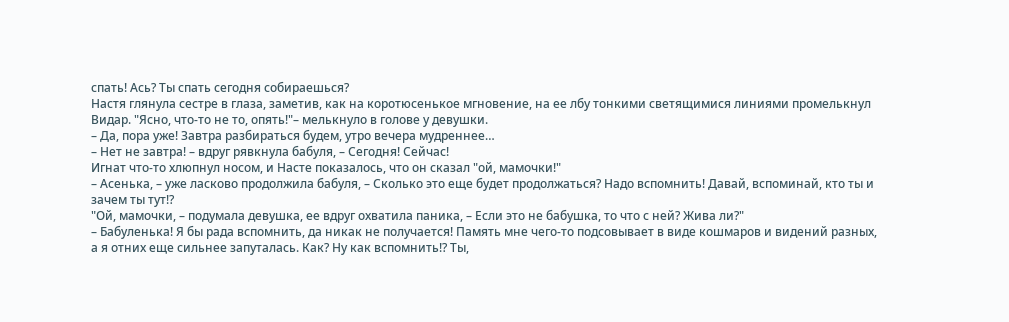спать! Ась? Ты спать сегодня собираешься?
Настя глянула сестре в глаза, заметив, как на коротюсенькое мгновение, на ее лбу тонкими светящимися линиями промелькнул Видар. "Ясно, что-то не то, опять!"– мелькнуло в голове у девушки.
– Да, пора уже! Завтра разбираться будем, утро вечера мудреннее…
– Нет не завтра! – вдруг рявкнула бабуля, – Сегодня! Сейчас!
Игнат что-то хлюпнул носом, и Насте показалось, что он сказал "ой, мамочки!"
– Асенька, – уже ласково продолжила бабуля, – Сколько это еще будет продолжаться? Надо вспомнить! Давай, вспоминай, кто ты и зачем ты тут!?
"Ой, мамочки, – подумала девушка, ее вдруг охватила паника, – Если это не бабушка, то что с ней? Жива ли?"
– Бабуленька! Я бы рада вспомнить, да никак не получается! Память мне чего-то подсовывает в виде кошмаров и видений разных, а я отних еще сильнее запуталась. Как? Ну как вспомнить!? Ты,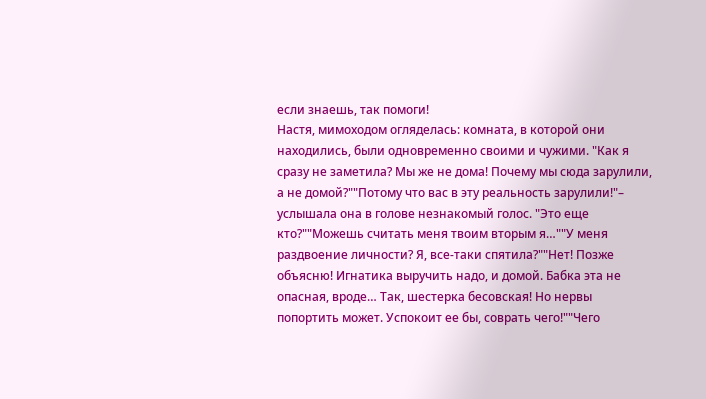если знаешь, так помоги!
Настя, мимоходом огляделась: комната, в которой они находились, были одновременно своими и чужими. "Как я сразу не заметила? Мы же не дома! Почему мы сюда зарулили, а не домой?""Потому что вас в эту реальность зарулили!"– услышала она в голове незнакомый голос. "Это еще кто?""Можешь считать меня твоим вторым я…""У меня раздвоение личности? Я, все-таки спятила?""Нет! Позже объясню! Игнатика выручить надо, и домой. Бабка эта не опасная, вроде… Так, шестерка бесовская! Но нервы попортить может. Успокоит ее бы, соврать чего!""Чего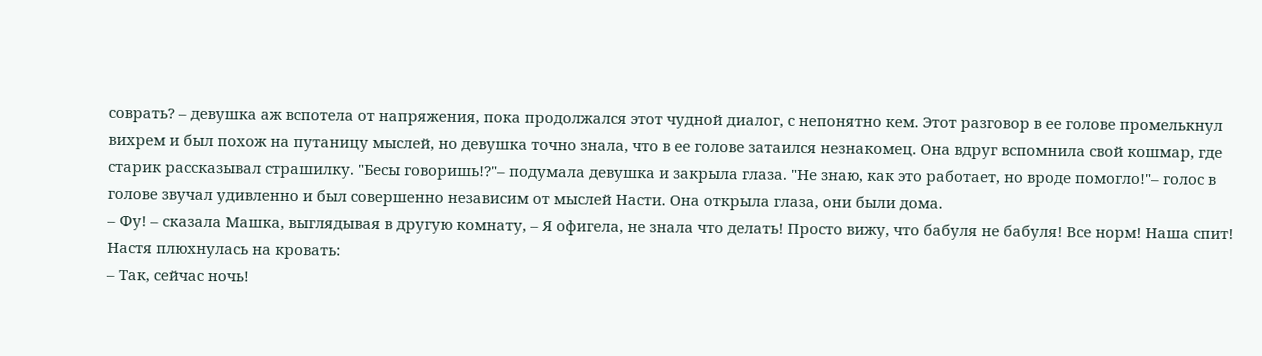соврать? – девушка аж вспотела от напряжения, пока продолжался этот чудной диалог, с непонятно кем. Этот разговор в ее голове промелькнул вихрем и был похож на путаницу мыслей, но девушка точно знала, что в ее голове затаился незнакомец. Она вдруг вспомнила свой кошмар, где старик рассказывал страшилку. "Бесы говоришь!?"– подумала девушка и закрыла глаза. "Не знаю, как это работает, но вроде помогло!"– голос в голове звучал удивленно и был совершенно независим от мыслей Насти. Она открыла глаза, они были дома.
– Фу! – сказала Машка, выглядывая в другую комнату, – Я офигела, не знала что делать! Просто вижу, что бабуля не бабуля! Все норм! Наша спит!
Настя плюхнулась на кровать:
– Так, сейчас ночь!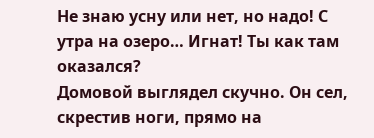Не знаю усну или нет, но надо! С утра на озеро… Игнат! Ты как там оказался?
Домовой выглядел скучно. Он сел, скрестив ноги, прямо на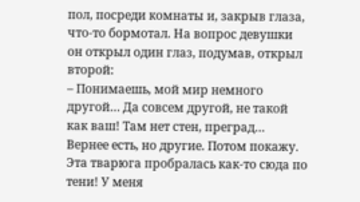пол, посреди комнаты и, закрыв глаза, что-то бормотал. На вопрос девушки он открыл один глаз, подумав, открыл второй:
– Понимаешь, мой мир немного другой… Да совсем другой, не такой как ваш! Там нет стен, преград… Вернее есть, но другие. Потом покажу. Эта тварюга пробралась как-то сюда по тени! У меня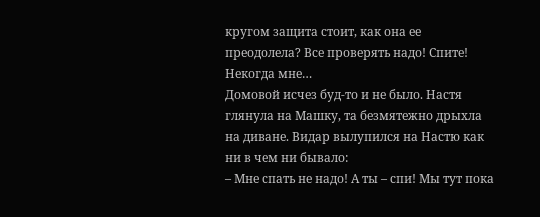кругом защита стоит, как она ее преодолела? Все проверять надо! Спите! Некогда мне…
Домовой исчез буд-то и не было. Настя глянула на Машку, та безмятежно дрыхла на диване. Видар вылупился на Настю как ни в чем ни бывало:
– Мне спать не надо! А ты – спи! Мы тут пока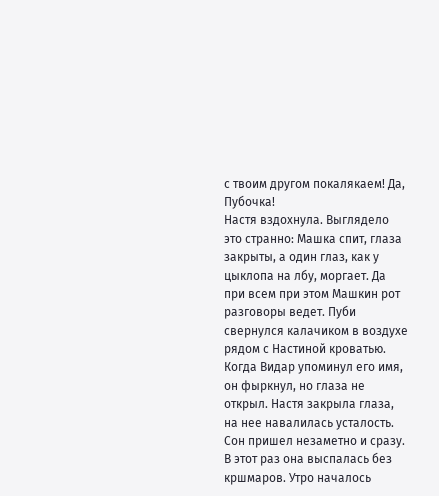с твоим другом покалякаем! Да, Пубочка!
Настя вздохнула. Выглядело это странно: Машка спит, глаза закрыты, а один глаз, как у цыклопа на лбу, моргает. Да при всем при этом Машкин рот разговоры ведет. Пуби свернулся калачиком в воздухе рядом с Настиной кроватью. Когда Видар упоминул его имя, он фыркнул, но глаза не открыл. Настя закрыла глаза, на нее навалилась усталость. Сон пришел незаметно и сразу.
В этот раз она выспалась без кршмаров. Утро началось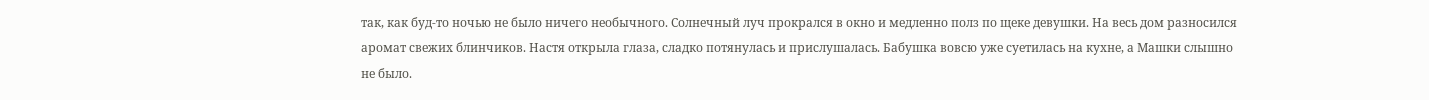так, как буд-то ночью не было ничего необычного. Солнечный луч прокрался в окно и медленно полз по щеке девушки. На весь дом разносился аромат свежих блинчиков. Настя открыла глаза, сладко потянулась и прислушалась. Бабушка вовсю уже суетилась на кухне, а Машки слышно не было.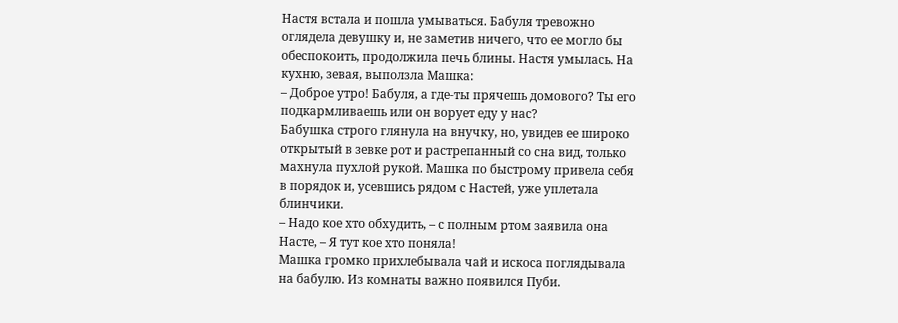Настя встала и пошла умываться. Бабуля тревожно оглядела девушку и, не заметив ничего, что ее могло бы обеспокоить, продолжила печь блины. Настя умылась. На кухню, зевая, выползла Машка:
– Доброе утро! Бабуля, а где-ты прячешь домового? Ты его подкармливаешь или он ворует еду у нас?
Бабушка строго глянула на внучку, но, увидев ее широко открытый в зевке рот и растрепанный со сна вид, только махнула пухлой рукой. Машка по быстрому привела себя в порядок и, усевшись рядом с Настей, уже уплетала блинчики.
– Надо кое хто обхудить, – с полным ртом заявила она Насте, – Я тут кое хто поняла!
Машка громко прихлебывала чай и искоса поглядывала на бабулю. Из комнаты важно появился Пуби.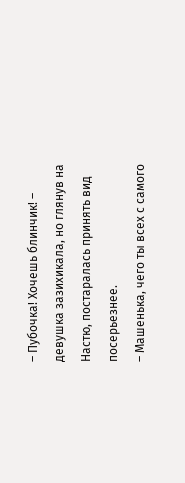– Пубочка! Хочешь блинчик! – девушка зазихикала, но глянув на Настю, постаралась принять вид посерьезнее.
– Машенька, чего ты всех с самого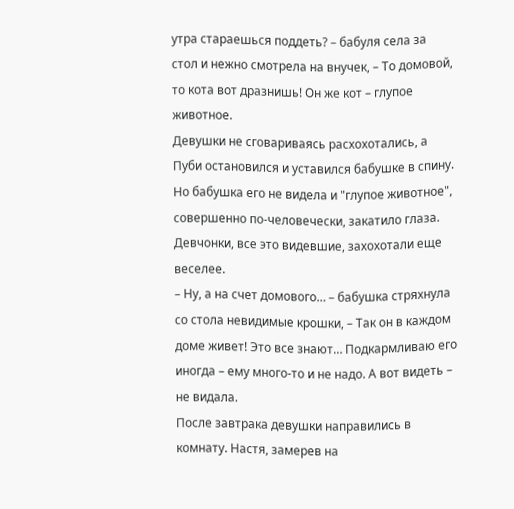утра стараешься поддеть? – бабуля села за стол и нежно смотрела на внучек, – То домовой, то кота вот дразнишь! Он же кот – глупое животное.
Девушки не сговариваясь расхохотались, а Пуби остановился и уставился бабушке в спину. Но бабушка его не видела и "глупое животное", совершенно по-человечески, закатило глаза. Девчонки, все это видевшие, захохотали еще веселее.
– Ну, а на счет домового… – бабушка стряхнула со стола невидимые крошки, – Так он в каждом доме живет! Это все знают… Подкармливаю его иногда – ему много-то и не надо. А вот видеть – не видала.
После завтрака девушки направились в комнату. Настя, замерев на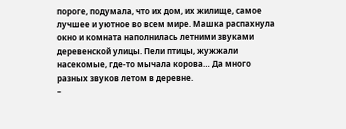пороге, подумала, что их дом, их жилище, самое лучшее и уютное во всем мире. Машка распахнула окно и комната наполнилась летними звуками деревенской улицы. Пели птицы, жужжали насекомые, где-то мычала корова… Да много разных звуков летом в деревне.
–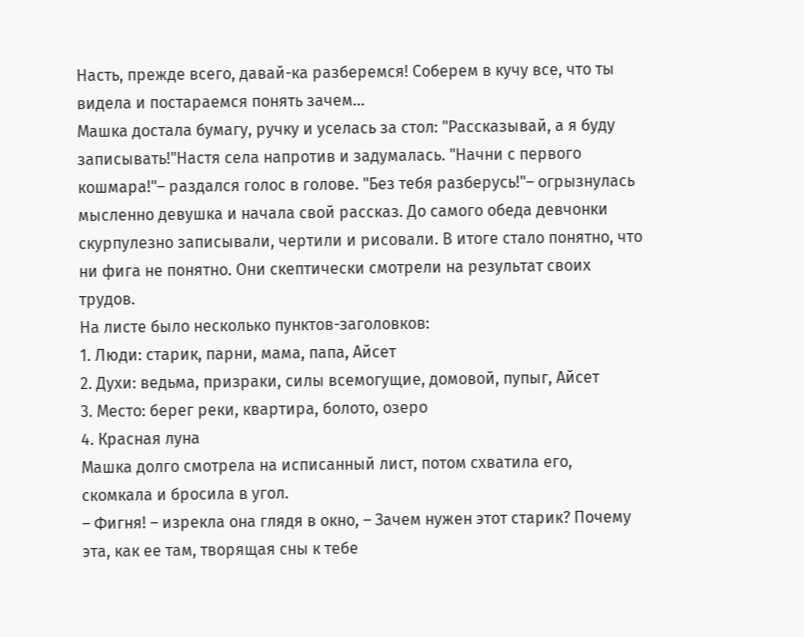Насть, прежде всего, давай-ка разберемся! Соберем в кучу все, что ты видела и постараемся понять зачем…
Машка достала бумагу, ручку и уселась за стол: "Рассказывай, а я буду записывать!"Настя села напротив и задумалась. "Начни с первого кошмара!"– раздался голос в голове. "Без тебя разберусь!"– огрызнулась мысленно девушка и начала свой рассказ. До самого обеда девчонки скурпулезно записывали, чертили и рисовали. В итоге стало понятно, что ни фига не понятно. Они скептически смотрели на результат своих трудов.
На листе было несколько пунктов-заголовков:
1. Люди: старик, парни, мама, папа, Айсет
2. Духи: ведьма, призраки, силы всемогущие, домовой, пупыг, Айсет
3. Место: берег реки, квартира, болото, озеро
4. Красная луна
Машка долго смотрела на исписанный лист, потом схватила его, скомкала и бросила в угол.
– Фигня! – изрекла она глядя в окно, – Зачем нужен этот старик? Почему эта, как ее там, творящая сны к тебе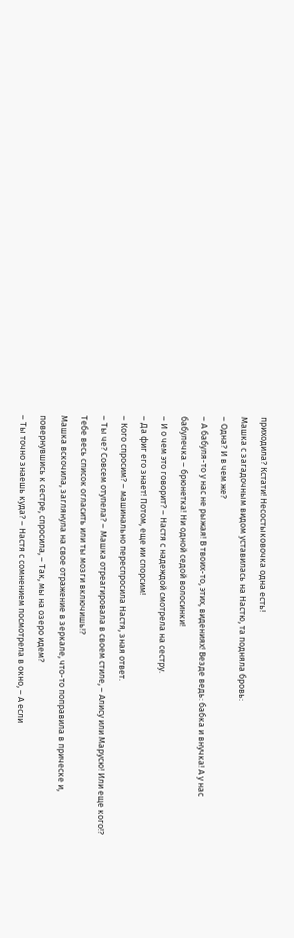приходила? Кстати! Несостыковочка одна есть!
Машка с загадочным видом уставилась на Настю, та подняла бровь:
– Одна? И в чем же?
– А бабуля-то у нас не рыжая! В твоих-то, этих, видениях! Везде ведь: бабка и внучка! А у нас бабулечка – брюнетка! Ни одной седой волосинки!
– И о чем это говорит? – Настя с надеждой смотрела на сестру.
– Да фиг его знает! Потом, еще ии спорсим!
– Кого спросим? – машинально переспросила Настя, зная ответ.
– Ты че? Совсем отупела? – Машка отреагировала в своем стиле, – Алису или Марусю! Или еще кого!? Тебе весь список огласить или ты мозги включишь!?
Машка вскочила, заглянула на свое отражение в зеркале, что-то поправила в прическе и, повернувшись к сестре, спросила, – Так, мы на озеро идем?
– Ты точно знаешь куда? – Настя с сомнением посмотрела в окно, – А если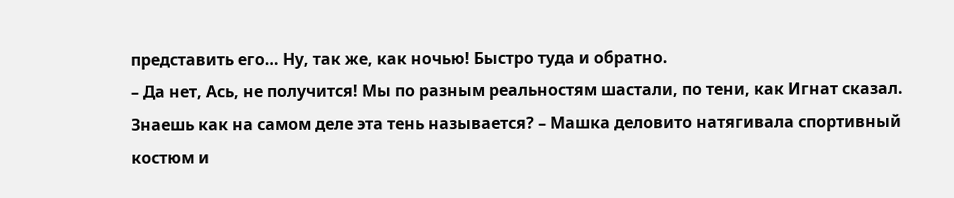представить его… Ну, так же, как ночью! Быстро туда и обратно.
– Да нет, Ась, не получится! Мы по разным реальностям шастали, по тени, как Игнат сказал. Знаешь как на самом деле эта тень называется? – Машка деловито натягивала спортивный костюм и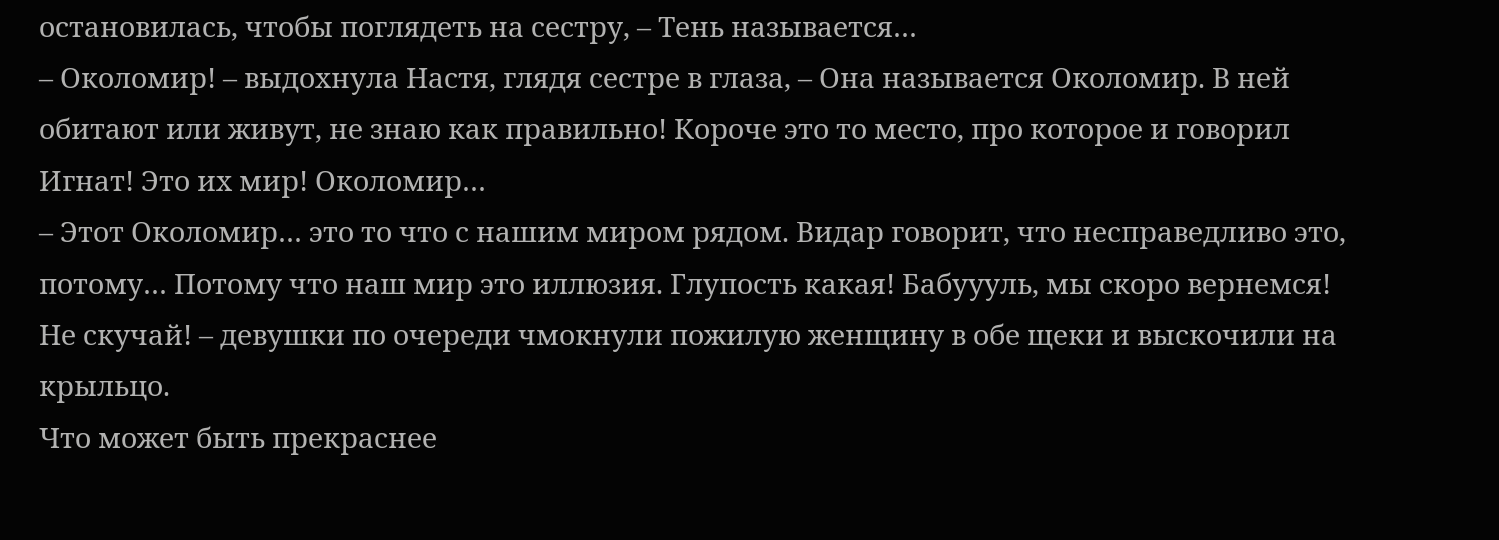остановилась, чтобы поглядеть на сестру, – Тень называется…
– Околомир! – выдохнула Настя, глядя сестре в глаза, – Она называется Околомир. В ней обитают или живут, не знаю как правильно! Короче это то место, про которое и говорил Игнат! Это их мир! Околомир…
– Этот Околомир… это то что с нашим миром рядом. Видар говорит, что несправедливо это, потому… Потому что наш мир это иллюзия. Глупость какая! Бабуууль, мы скоро вернемся! Не скучай! – девушки по очереди чмокнули пожилую женщину в обе щеки и выскочили на крыльцо.
Что может быть прекраснее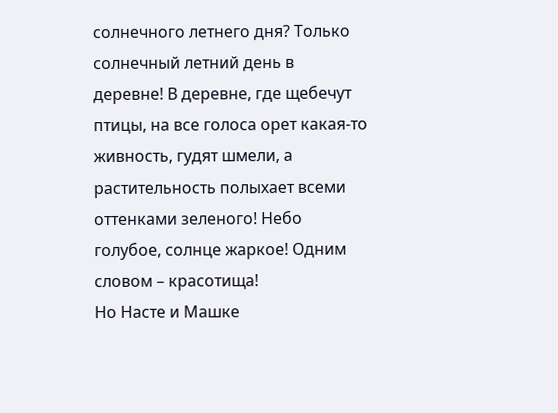солнечного летнего дня? Только солнечный летний день в деревне! В деревне, где щебечут птицы, на все голоса орет какая-то живность, гудят шмели, а растительность полыхает всеми оттенками зеленого! Небо голубое, солнце жаркое! Одним словом – красотища!
Но Насте и Машке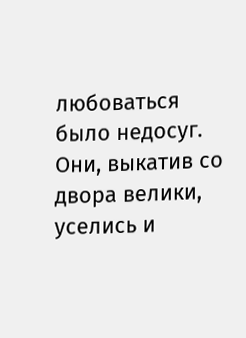любоваться было недосуг. Они, выкатив со двора велики, уселись и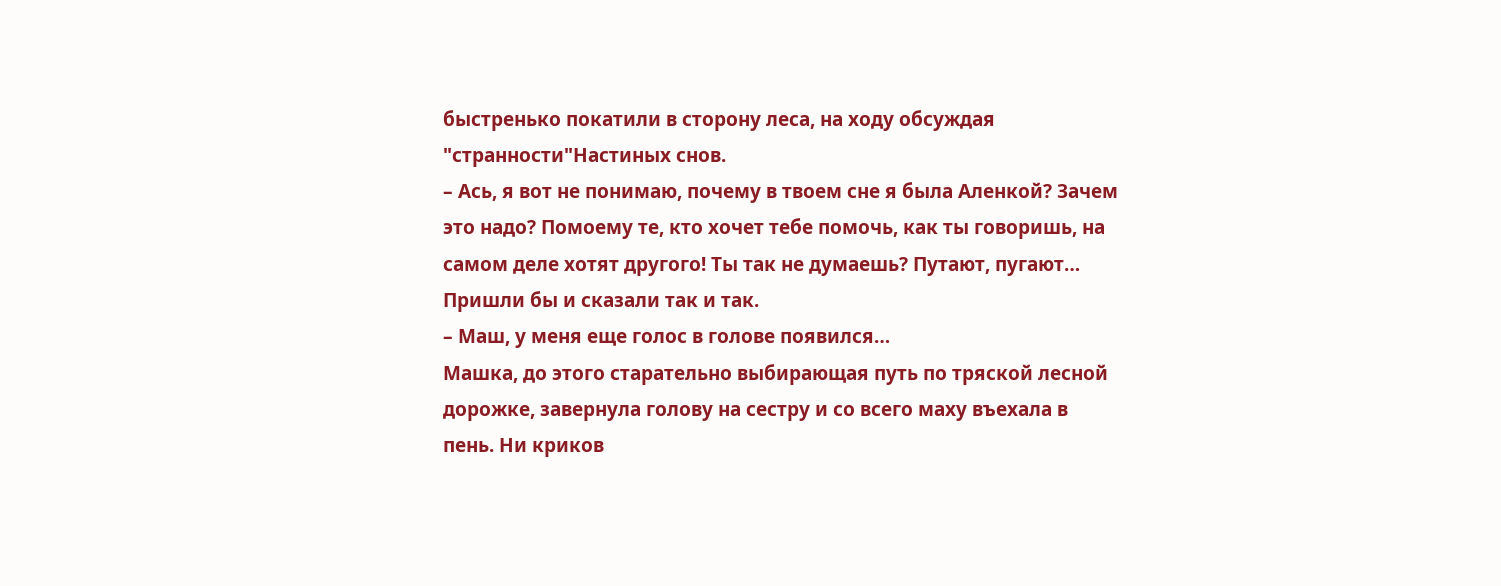быстренько покатили в сторону леса, на ходу обсуждая "странности"Настиных снов.
– Ась, я вот не понимаю, почему в твоем сне я была Аленкой? Зачем это надо? Помоему те, кто хочет тебе помочь, как ты говоришь, на самом деле хотят другого! Ты так не думаешь? Путают, пугают… Пришли бы и сказали так и так.
– Маш, у меня еще голос в голове появился…
Машка, до этого старательно выбирающая путь по тряской лесной дорожке, завернула голову на сестру и со всего маху въехала в пень. Ни криков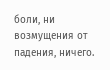боли, ни возмущения от падения, ничего.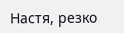Настя, резко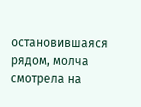остановившаяся рядом, молча смотрела на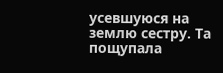усевшуюся на землю сестру. Та пощупала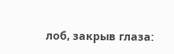лоб, закрыв глаза: